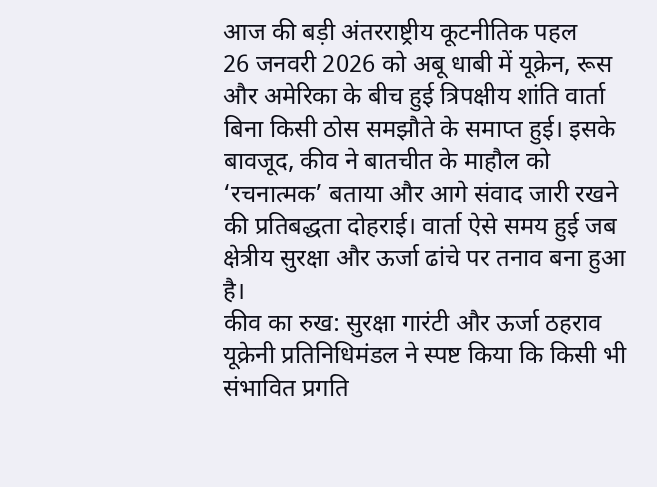आज की बड़ी अंतरराष्ट्रीय कूटनीतिक पहल
26 जनवरी 2026 को अबू धाबी में यूक्रेन, रूस और अमेरिका के बीच हुई त्रिपक्षीय शांति वार्ता बिना किसी ठोस समझौते के समाप्त हुई। इसके बावजूद, कीव ने बातचीत के माहौल को ‘रचनात्मक’ बताया और आगे संवाद जारी रखने की प्रतिबद्धता दोहराई। वार्ता ऐसे समय हुई जब क्षेत्रीय सुरक्षा और ऊर्जा ढांचे पर तनाव बना हुआ है।
कीव का रुख: सुरक्षा गारंटी और ऊर्जा ठहराव
यूक्रेनी प्रतिनिधिमंडल ने स्पष्ट किया कि किसी भी संभावित प्रगति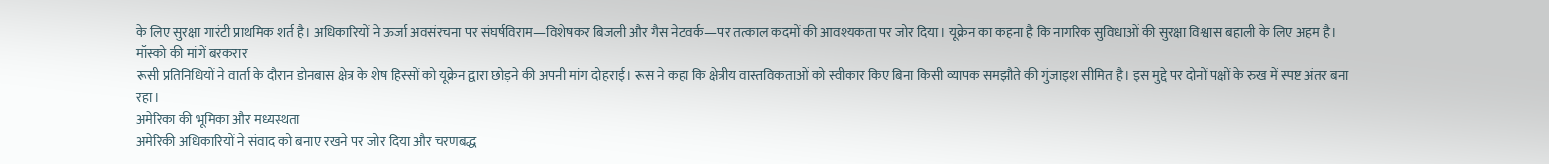के लिए सुरक्षा गारंटी प्राथमिक शर्त है। अधिकारियों ने ऊर्जा अवसंरचना पर संघर्षविराम—विशेषकर बिजली और गैस नेटवर्क—पर तत्काल कदमों की आवश्यकता पर जोर दिया। यूक्रेन का कहना है कि नागरिक सुविधाओं की सुरक्षा विश्वास बहाली के लिए अहम है।
मॉस्को की मांगें बरकरार
रूसी प्रतिनिधियों ने वार्ता के दौरान डोनबास क्षेत्र के शेष हिस्सों को यूक्रेन द्वारा छोड़ने की अपनी मांग दोहराई। रूस ने कहा कि क्षेत्रीय वास्तविकताओं को स्वीकार किए बिना किसी व्यापक समझौते की गुंजाइश सीमित है। इस मुद्दे पर दोनों पक्षों के रुख में स्पष्ट अंतर बना रहा।
अमेरिका की भूमिका और मध्यस्थता
अमेरिकी अधिकारियों ने संवाद को बनाए रखने पर जोर दिया और चरणबद्ध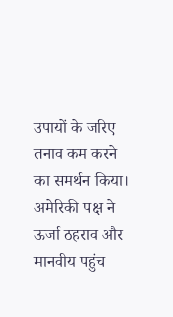उपायों के जरिए तनाव कम करने का समर्थन किया। अमेरिकी पक्ष ने ऊर्जा ठहराव और मानवीय पहुंच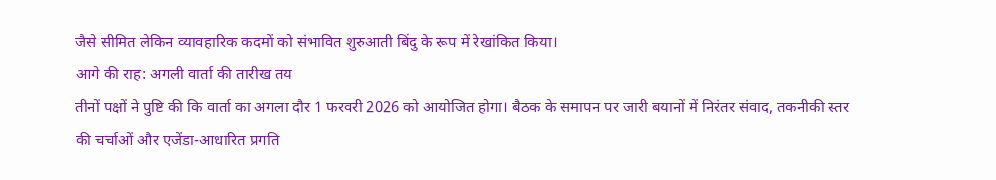जैसे सीमित लेकिन व्यावहारिक कदमों को संभावित शुरुआती बिंदु के रूप में रेखांकित किया।
आगे की राह: अगली वार्ता की तारीख तय
तीनों पक्षों ने पुष्टि की कि वार्ता का अगला दौर 1 फरवरी 2026 को आयोजित होगा। बैठक के समापन पर जारी बयानों में निरंतर संवाद, तकनीकी स्तर की चर्चाओं और एजेंडा-आधारित प्रगति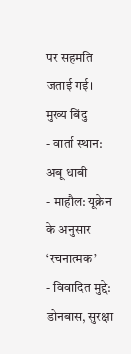पर सहमति जताई गई।
मुख्य बिंदु
- वार्ता स्थान: अबू धाबी
- माहौल: यूक्रेन के अनुसार ‘रचनात्मक’
- विवादित मुद्दे: डोनबास, सुरक्षा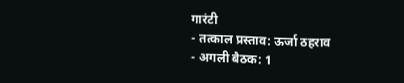गारंटी
- तत्काल प्रस्ताव: ऊर्जा ठहराव
- अगली बैठक: 1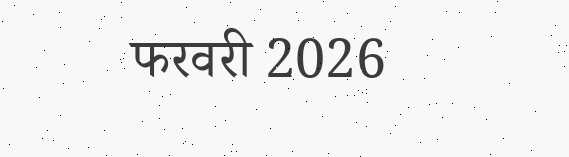फरवरी 2026